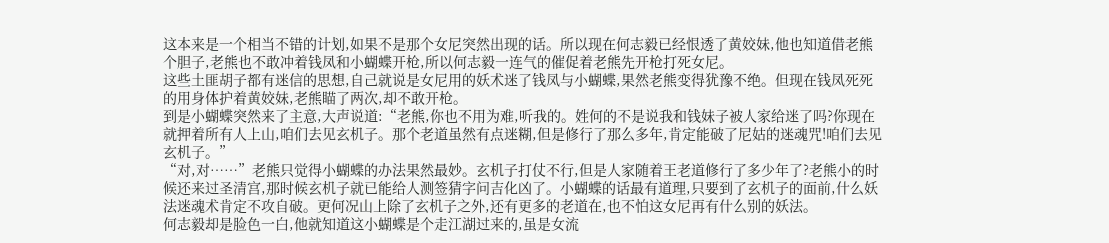这本来是一个相当不错的计划,如果不是那个女尼突然出现的话。所以现在何志毅已经恨透了黄姣妹,他也知道借老熊个胆子,老熊也不敢冲着钱凤和小蝴蝶开枪,所以何志毅一连气的催促着老熊先开枪打死女尼。
这些土匪胡子都有迷信的思想,自己就说是女尼用的妖术迷了钱凤与小蝴蝶,果然老熊变得犹豫不绝。但现在钱凤死死的用身体护着黄姣妹,老熊瞄了两次,却不敢开枪。
到是小蝴蝶突然来了主意,大声说道:“老熊,你也不用为难,听我的。姓何的不是说我和钱妹子被人家给迷了吗?你现在就押着所有人上山,咱们去见玄机子。那个老道虽然有点迷糊,但是修行了那么多年,肯定能破了尼姑的迷魂咒!咱们去见玄机子。”
“对,对……”老熊只觉得小蝴蝶的办法果然最妙。玄机子打仗不行,但是人家随着王老道修行了多少年了?老熊小的时候还来过圣清宫,那时候玄机子就已能给人测签猜字问吉化凶了。小蝴蝶的话最有道理,只要到了玄机子的面前,什么妖法迷魂术肯定不攻自破。更何况山上除了玄机子之外,还有更多的老道在,也不怕这女尼再有什么别的妖法。
何志毅却是脸色一白,他就知道这小蝴蝶是个走江湖过来的,虽是女流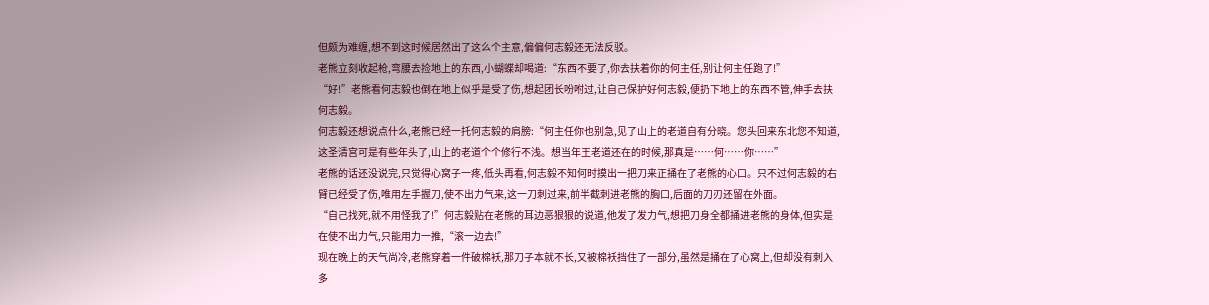但颇为难缠,想不到这时候居然出了这么个主意,偏偏何志毅还无法反驳。
老熊立刻收起枪,弯腰去捡地上的东西,小蝴蝶却喝道:“东西不要了,你去扶着你的何主任,别让何主任跑了!”
“好!”老熊看何志毅也倒在地上似乎是受了伤,想起团长吩咐过,让自己保护好何志毅,便扔下地上的东西不管,伸手去扶何志毅。
何志毅还想说点什么,老熊已经一托何志毅的肩膀:“何主任你也别急,见了山上的老道自有分晓。您头回来东北您不知道,这圣清宫可是有些年头了,山上的老道个个修行不浅。想当年王老道还在的时候,那真是……何……你……”
老熊的话还没说完,只觉得心窝子一疼,低头再看,何志毅不知何时摸出一把刀来正捅在了老熊的心口。只不过何志毅的右臂已经受了伤,唯用左手握刀,使不出力气来,这一刀刺过来,前半截刺进老熊的胸口,后面的刀刃还留在外面。
“自己找死,就不用怪我了!”何志毅贴在老熊的耳边恶狠狠的说道,他发了发力气,想把刀身全都捅进老熊的身体,但实是在使不出力气,只能用力一推,“滚一边去!”
现在晚上的天气尚冷,老熊穿着一件破棉袄,那刀子本就不长,又被棉袄挡住了一部分,虽然是捅在了心窝上,但却没有刺入多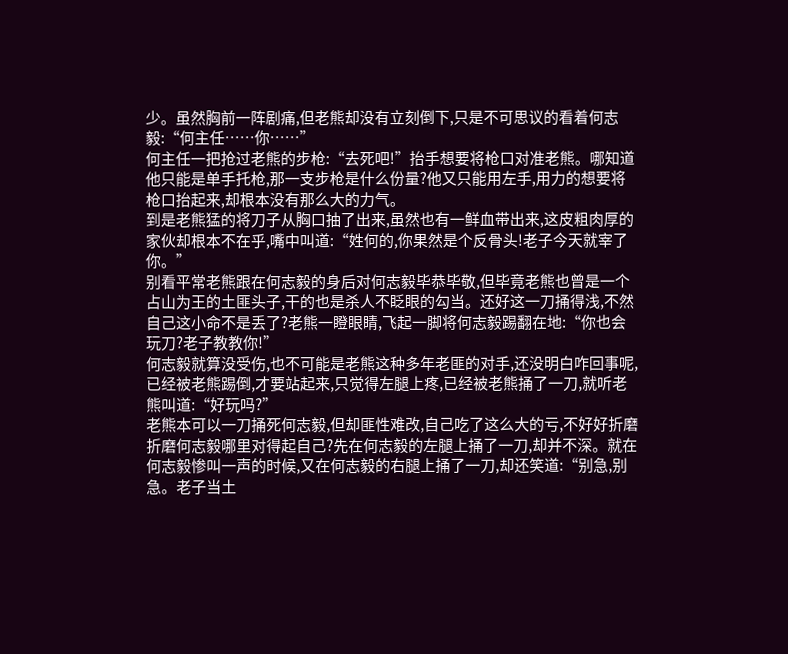少。虽然胸前一阵剧痛,但老熊却没有立刻倒下,只是不可思议的看着何志毅:“何主任……你……”
何主任一把抢过老熊的步枪:“去死吧!”抬手想要将枪口对准老熊。哪知道他只能是单手托枪,那一支步枪是什么份量?他又只能用左手,用力的想要将枪口抬起来,却根本没有那么大的力气。
到是老熊猛的将刀子从胸口抽了出来,虽然也有一鲜血带出来,这皮粗肉厚的家伙却根本不在乎,嘴中叫道:“姓何的,你果然是个反骨头!老子今天就宰了你。”
别看平常老熊跟在何志毅的身后对何志毅毕恭毕敬,但毕竟老熊也曾是一个占山为王的土匪头子,干的也是杀人不眨眼的勾当。还好这一刀捅得浅,不然自己这小命不是丢了?老熊一瞪眼睛,飞起一脚将何志毅踢翻在地:“你也会玩刀?老子教教你!”
何志毅就算没受伤,也不可能是老熊这种多年老匪的对手,还没明白咋回事呢,已经被老熊踢倒,才要站起来,只觉得左腿上疼,已经被老熊捅了一刀,就听老熊叫道:“好玩吗?”
老熊本可以一刀捅死何志毅,但却匪性难改,自己吃了这么大的亏,不好好折磨折磨何志毅哪里对得起自己?先在何志毅的左腿上捅了一刀,却并不深。就在何志毅惨叫一声的时候,又在何志毅的右腿上捅了一刀,却还笑道:“别急,别急。老子当土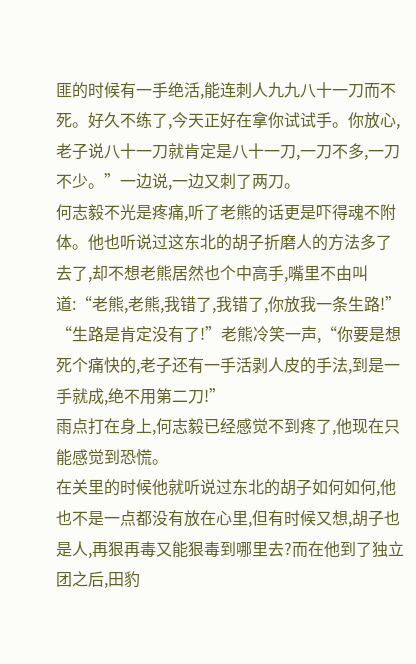匪的时候有一手绝活,能连刺人九九八十一刀而不死。好久不练了,今天正好在拿你试试手。你放心,老子说八十一刀就肯定是八十一刀,一刀不多,一刀不少。”一边说,一边又刺了两刀。
何志毅不光是疼痛,听了老熊的话更是吓得魂不附体。他也听说过这东北的胡子折磨人的方法多了去了,却不想老熊居然也个中高手,嘴里不由叫道:“老熊,老熊,我错了,我错了,你放我一条生路!”
“生路是肯定没有了!”老熊冷笑一声,“你要是想死个痛快的,老子还有一手活剥人皮的手法,到是一手就成,绝不用第二刀!”
雨点打在身上,何志毅已经感觉不到疼了,他现在只能感觉到恐慌。
在关里的时候他就听说过东北的胡子如何如何,他也不是一点都没有放在心里,但有时候又想,胡子也是人,再狠再毒又能狠毒到哪里去?而在他到了独立团之后,田豹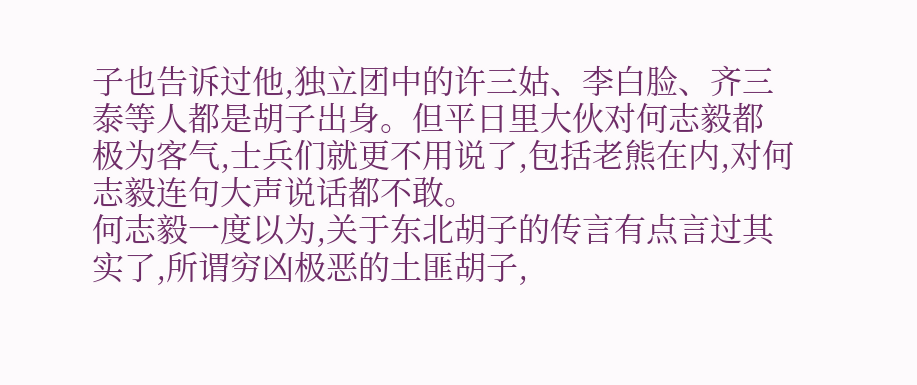子也告诉过他,独立团中的许三姑、李白脸、齐三泰等人都是胡子出身。但平日里大伙对何志毅都极为客气,士兵们就更不用说了,包括老熊在内,对何志毅连句大声说话都不敢。
何志毅一度以为,关于东北胡子的传言有点言过其实了,所谓穷凶极恶的土匪胡子,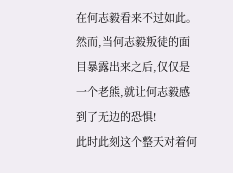在何志毅看来不过如此。
然而,当何志毅叛徒的面目暴露出来之后,仅仅是一个老熊,就让何志毅感到了无边的恐惧!
此时此刻这个整天对着何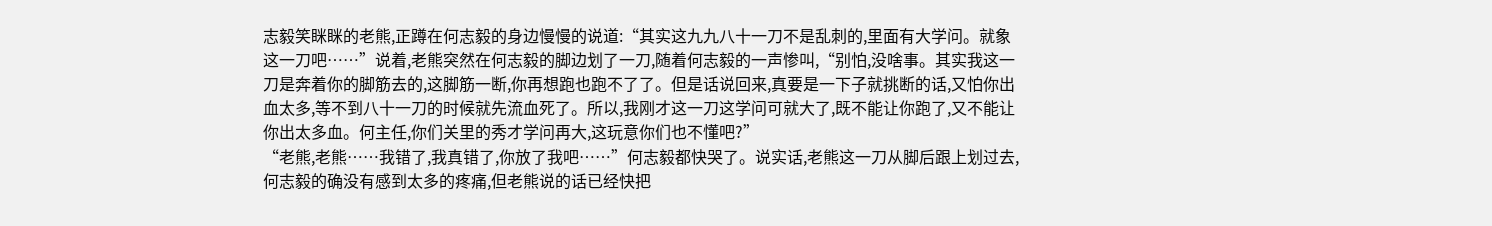志毅笑眯眯的老熊,正蹲在何志毅的身边慢慢的说道:“其实这九九八十一刀不是乱刺的,里面有大学问。就象这一刀吧……”说着,老熊突然在何志毅的脚边划了一刀,随着何志毅的一声惨叫,“别怕,没啥事。其实我这一刀是奔着你的脚筋去的,这脚筋一断,你再想跑也跑不了了。但是话说回来,真要是一下子就挑断的话,又怕你出血太多,等不到八十一刀的时候就先流血死了。所以,我刚才这一刀这学问可就大了,既不能让你跑了,又不能让你出太多血。何主任,你们关里的秀才学问再大,这玩意你们也不懂吧?”
“老熊,老熊……我错了,我真错了,你放了我吧……”何志毅都快哭了。说实话,老熊这一刀从脚后跟上划过去,何志毅的确没有感到太多的疼痛,但老熊说的话已经快把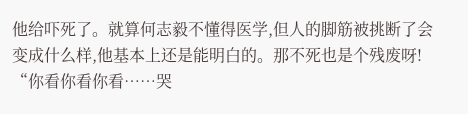他给吓死了。就算何志毅不懂得医学,但人的脚筋被挑断了会变成什么样,他基本上还是能明白的。那不死也是个残废呀!
“你看你看你看……哭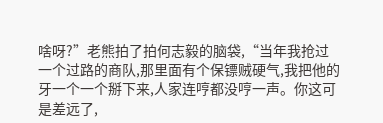啥呀?”老熊拍了拍何志毅的脑袋,“当年我抢过一个过路的商队,那里面有个保镖贼硬气,我把他的牙一个一个掰下来,人家连哼都没哼一声。你这可是差远了,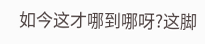如今这才哪到哪呀?这脚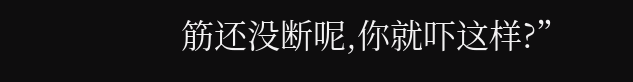筋还没断呢,你就吓这样?”